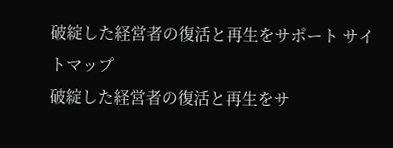破綻した経営者の復活と再生をサポート サイトマップ
破綻した経営者の復活と再生をサ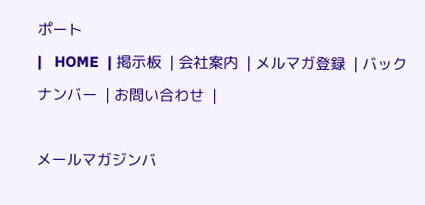ポート
|   HOME  | 掲示板  | 会社案内  | メルマガ登録  | バックナンバー  | お問い合わせ  |

メールマガジンバ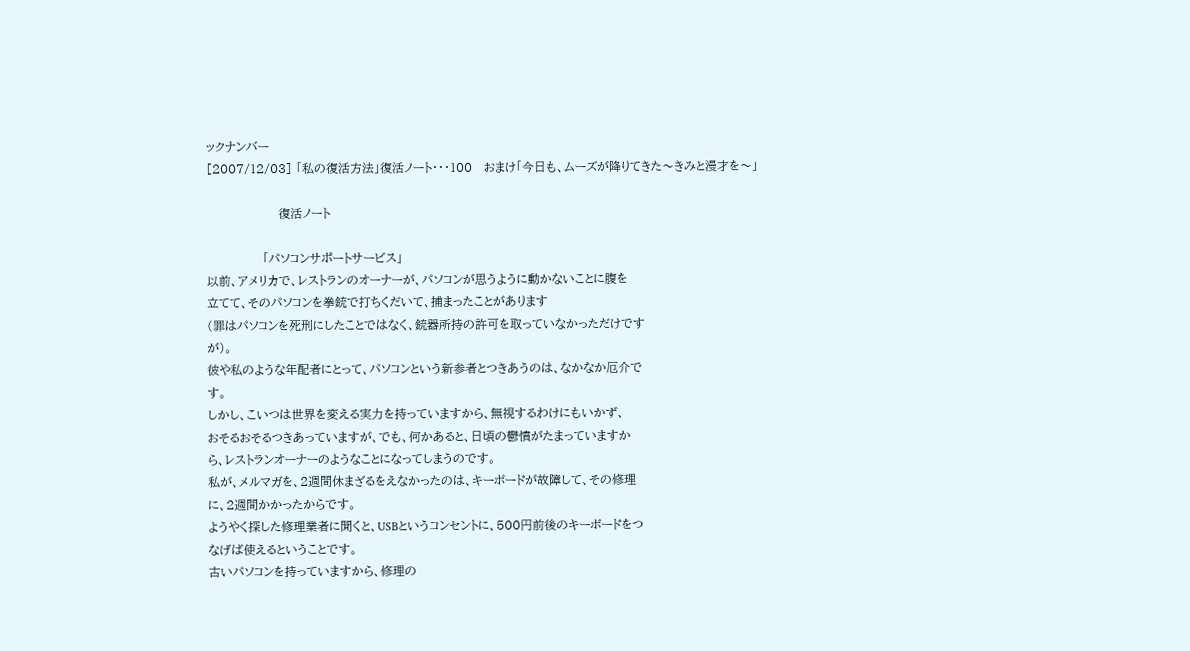ックナンバー
[2007/12/03] 「私の復活方法」復活ノート・・・100   おまけ「今日も、ムーズが降りてきた〜きみと漫才を〜」

                  復活ノート

              「パソコンサポートサービス」
以前、アメリカで、レストランのオーナーが、パソコンが思うように動かないことに腹を
立てて、そのパソコンを拳銃で打ちくだいて、捕まったことがあります
(罪はパソコンを死刑にしたことではなく、銃器所持の許可を取っていなかっただけです
が)。
彼や私のような年配者にとって、パソコンという新参者とつきあうのは、なかなか厄介で
す。
しかし、こいつは世界を変える実力を持っていますから、無視するわけにもいかず、
おそるおそるつきあっていますが、でも、何かあると、日頃の鬱憤がたまっていますか
ら、レストランオーナーのようなことになってしまうのです。
私が、メルマガを、2週間休まざるをえなかったのは、キーボードが故障して、その修理
に、2週間かかったからです。
ようやく探した修理業者に聞くと、USBというコンセントに、500円前後のキーボードをつ
なげば使えるということです。
古いパソコンを持っていますから、修理の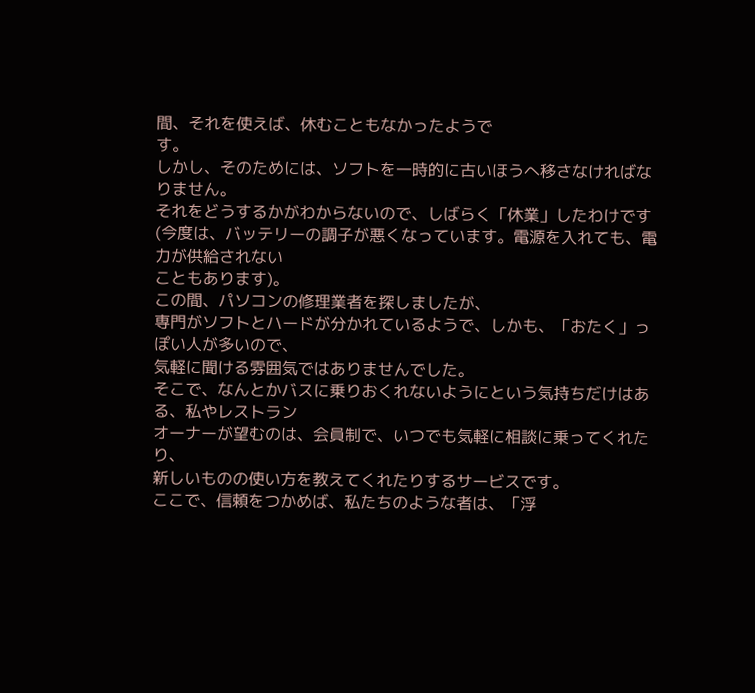間、それを使えば、休むこともなかったようで
す。
しかし、そのためには、ソフトを一時的に古いほうへ移さなければなりません。
それをどうするかがわからないので、しばらく「休業」したわけです
(今度は、バッテリーの調子が悪くなっています。電源を入れても、電力が供給されない
こともあります)。
この間、パソコンの修理業者を探しましたが、
専門がソフトとハードが分かれているようで、しかも、「おたく」っぽい人が多いので、
気軽に聞ける雰囲気ではありませんでした。
そこで、なんとかバスに乗りおくれないようにという気持ちだけはある、私やレストラン
オーナーが望むのは、会員制で、いつでも気軽に相談に乗ってくれたり、
新しいものの使い方を教えてくれたりするサービスです。
ここで、信頼をつかめば、私たちのような者は、「浮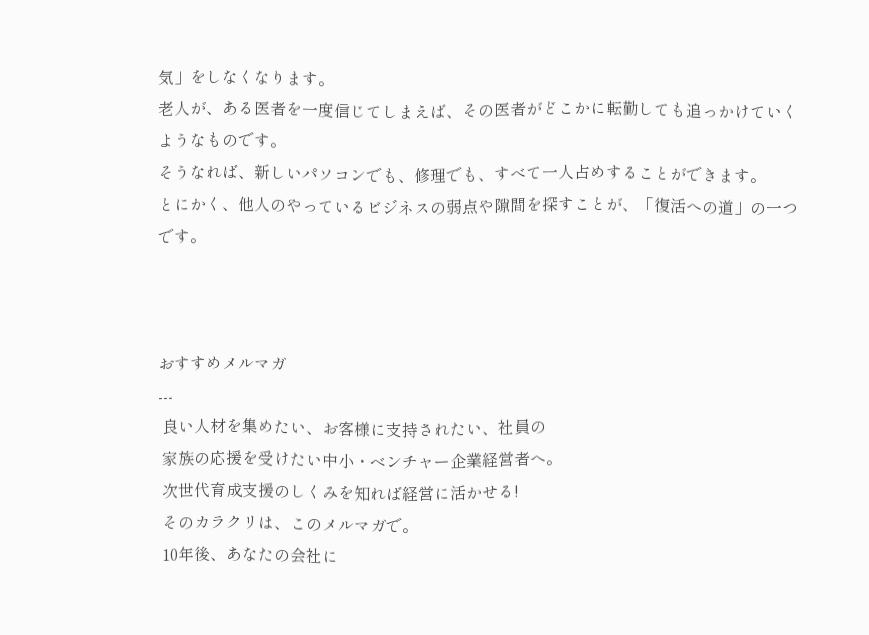気」をしなくなります。
老人が、ある医者を一度信じてしまえば、その医者がどこかに転勤しても追っかけていく
ようなものです。
そうなれば、新しいパソコンでも、修理でも、すべて一人占めすることができます。
とにかく、他人のやっているビジネスの弱点や隙間を探すことが、「復活への道」の一つ
です。



おすすめメルマガ
---
 良い人材を集めたい、お客様に支持されたい、社員の
 家族の応援を受けたい中小・ベンチャー企業経営者へ。
 次世代育成支援のしくみを知れば経営に活かせる!
 そのカラクリは、このメルマガで。
 10年後、あなたの会社に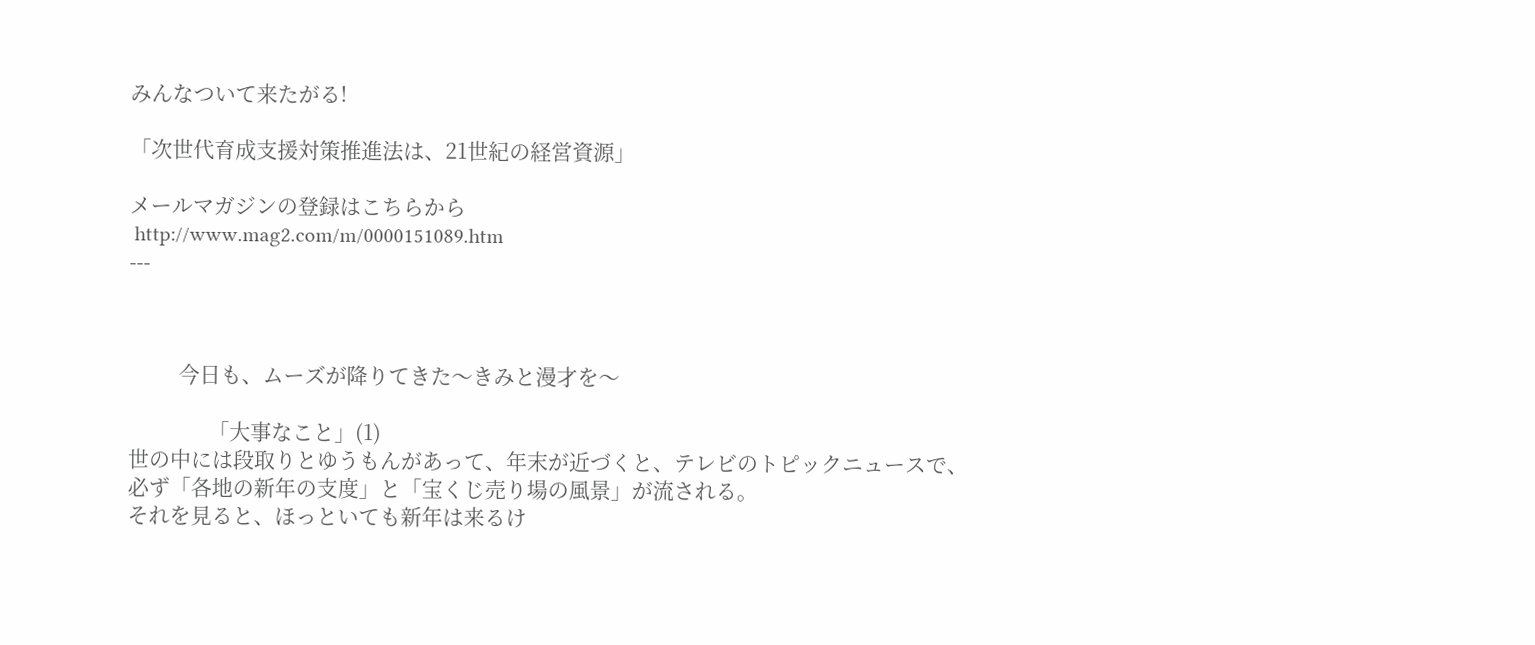みんなついて来たがる!

「次世代育成支援対策推進法は、21世紀の経営資源」

メールマガジンの登録はこちらから
 http://www.mag2.com/m/0000151089.htm
---



          今日も、ムーズが降りてきた〜きみと漫才を〜

                「大事なこと」(1)
世の中には段取りとゆうもんがあって、年末が近づくと、テレビのトピックニュースで、
必ず「各地の新年の支度」と「宝くじ売り場の風景」が流される。
それを見ると、ほっといても新年は来るけ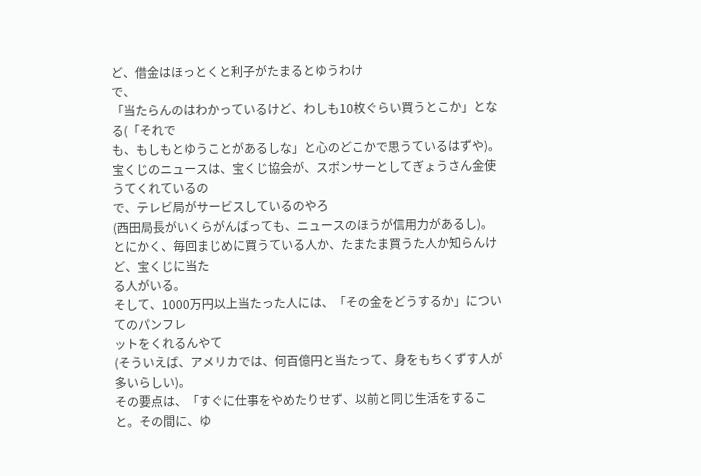ど、借金はほっとくと利子がたまるとゆうわけ
で、
「当たらんのはわかっているけど、わしも10枚ぐらい買うとこか」となる(「それで
も、もしもとゆうことがあるしな」と心のどこかで思うているはずや)。
宝くじのニュースは、宝くじ協会が、スポンサーとしてぎょうさん金使うてくれているの
で、テレビ局がサービスしているのやろ
(西田局長がいくらがんばっても、ニュースのほうが信用力があるし)。
とにかく、毎回まじめに買うている人か、たまたま買うた人か知らんけど、宝くじに当た
る人がいる。
そして、1000万円以上当たった人には、「その金をどうするか」についてのパンフレ
ットをくれるんやて
(そういえば、アメリカでは、何百億円と当たって、身をもちくずす人が多いらしい)。
その要点は、「すぐに仕事をやめたりせず、以前と同じ生活をすること。その間に、ゆ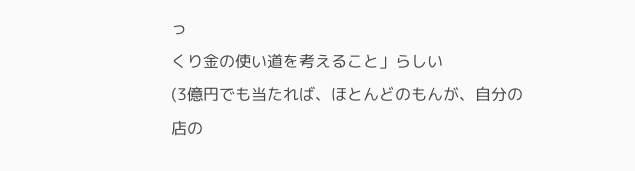っ
くり金の使い道を考えること」らしい
(3億円でも当たれば、ほとんどのもんが、自分の店の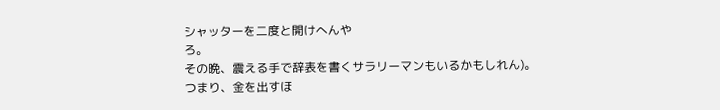シャッターを二度と開けへんや
ろ。
その晩、震える手で辞表を書くサラリーマンもいるかもしれん)。
つまり、金を出すほ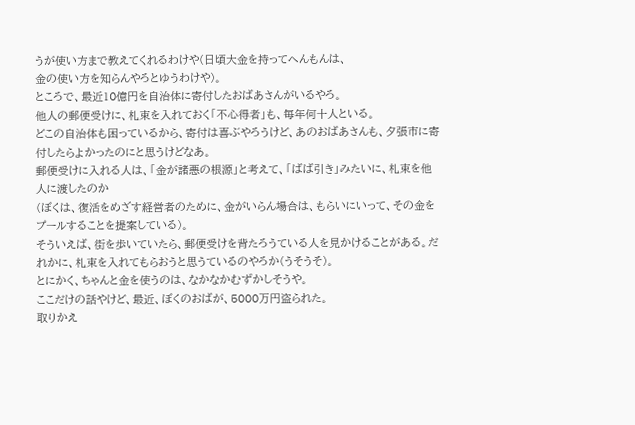うが使い方まで教えてくれるわけや(日頃大金を持ってへんもんは、
金の使い方を知らんやろとゆうわけや)。
ところで、最近10億円を自治体に寄付したおばあさんがいるやろ。
他人の郵便受けに、札束を入れておく「不心得者」も、毎年何十人といる。
どこの自治体も困っているから、寄付は喜ぶやろうけど、あのおばあさんも、夕張市に寄
付したらよかったのにと思うけどなあ。
郵便受けに入れる人は、「金が諸悪の根源」と考えて、「ばば引き」みたいに、札束を他
人に渡したのか
(ぼくは、復活をめざす経営者のために、金がいらん場合は、もらいにいって、その金を
プールすることを提案している)。
そういえば、街を歩いていたら、郵便受けを背たろうている人を見かけることがある。だ
れかに、札束を入れてもらおうと思うているのやろか(うそうそ)。
とにかく、ちゃんと金を使うのは、なかなかむずかしそうや。
ここだけの話やけど、最近、ぼくのおばが、5000万円盗られた。
取りかえ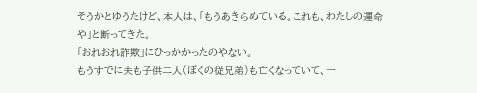そうかとゆうたけど、本人は、「もうあきらめている。これも、わたしの運命
や」と断ってきた。
「おれおれ詐欺」にひっかかったのやない。
もうすでに夫も子供二人(ぼくの従兄弟)も亡くなっていて、一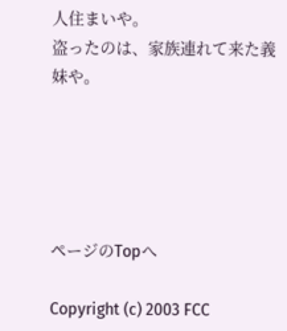人住まいや。
盗ったのは、家族連れて来た義妹や。





ページのTopへ

Copyright (c) 2003 FCC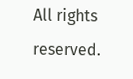All rights reserved.